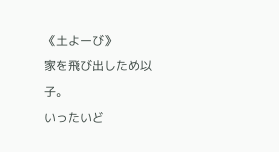《土よーび》
家を飛び出しため以子。
いったいど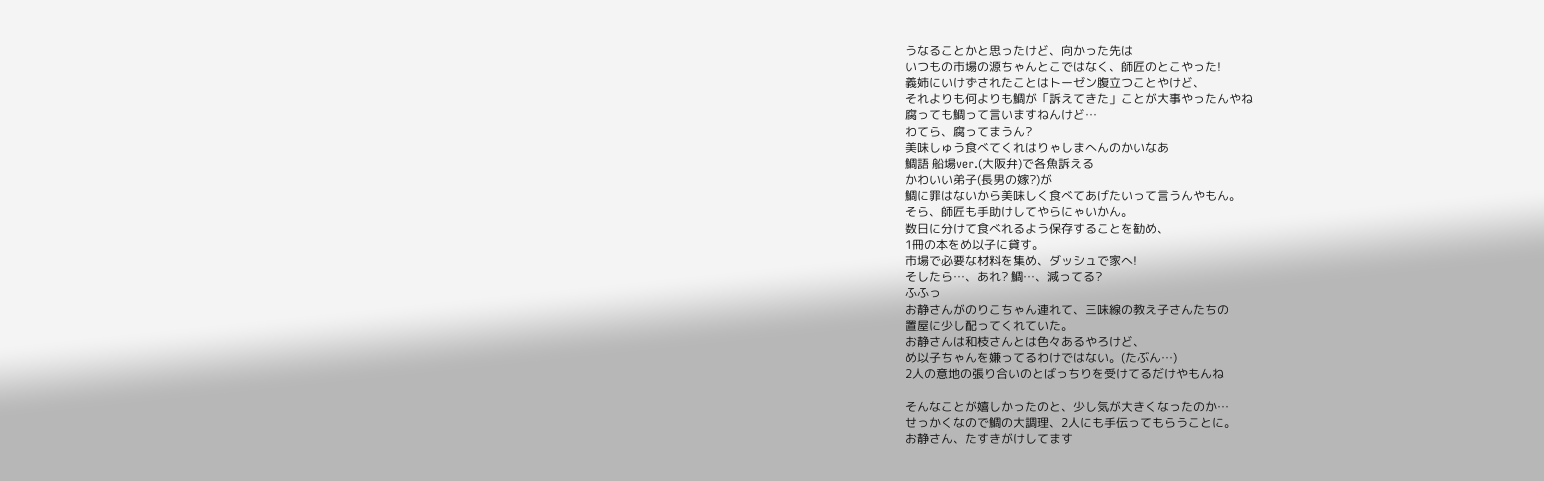うなることかと思ったけど、向かった先は
いつもの市場の源ちゃんとこではなく、師匠のとこやった!
義姉にいけずされたことはトーゼン腹立つことやけど、
それよりも何よりも鯛が「訴えてきた」ことが大事やったんやね
腐っても鯛って言いますねんけど…
わてら、腐ってまうん?
美味しゅう食べてくれはりゃしまへんのかいなあ
鯛語 船場ver.(大阪弁)で各魚訴える
かわいい弟子(長男の嫁?)が
鯛に罪はないから美味しく食べてあげたいって言うんやもん。
そら、師匠も手助けしてやらにゃいかん。
数日に分けて食べれるよう保存することを勧め、
1冊の本をめ以子に貸す。
市場で必要な材料を集め、ダッシュで家へ!
そしたら…、あれ? 鯛…、減ってる?
ふふっ
お静さんがのりこちゃん連れて、三味線の教え子さんたちの
置屋に少し配ってくれていた。
お静さんは和枝さんとは色々あるやろけど、
め以子ちゃんを嫌ってるわけではない。(たぶん…)
2人の意地の張り合いのとばっちりを受けてるだけやもんね

そんなことが嬉しかったのと、少し気が大きくなったのか…
せっかくなので鯛の大調理、2人にも手伝ってもらうことに。
お静さん、たすきがけしてます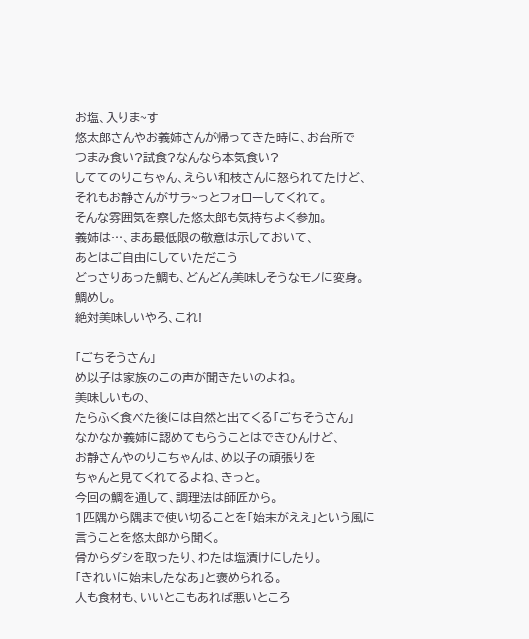お塩、入りま~す
悠太郎さんやお義姉さんが帰ってきた時に、お台所で
つまみ食い?試食?なんなら本気食い?
しててのりこちゃん、えらい和枝さんに怒られてたけど、
それもお静さんがサラ~っとフォローしてくれて。
そんな雰囲気を察した悠太郎も気持ちよく参加。
義姉は…、まあ最低限の敬意は示しておいて、
あとはご自由にしていただこう
どっさりあった鯛も、どんどん美味しそうなモノに変身。
鯛めし。
絶対美味しいやろ、これ!

「ごちそうさん」
め以子は家族のこの声が聞きたいのよね。
美味しいもの、
たらふく食べた後には自然と出てくる「ごちそうさん」
なかなか義姉に認めてもらうことはできひんけど、
お静さんやのりこちゃんは、め以子の頑張りを
ちゃんと見てくれてるよね、きっと。
今回の鯛を通して、調理法は師匠から。
1匹隅から隅まで使い切ることを「始末がええ」という風に
言うことを悠太郎から聞く。
骨からダシを取ったり、わたは塩漬けにしたり。
「きれいに始末したなあ」と褒められる。
人も食材も、いいとこもあれば悪いところ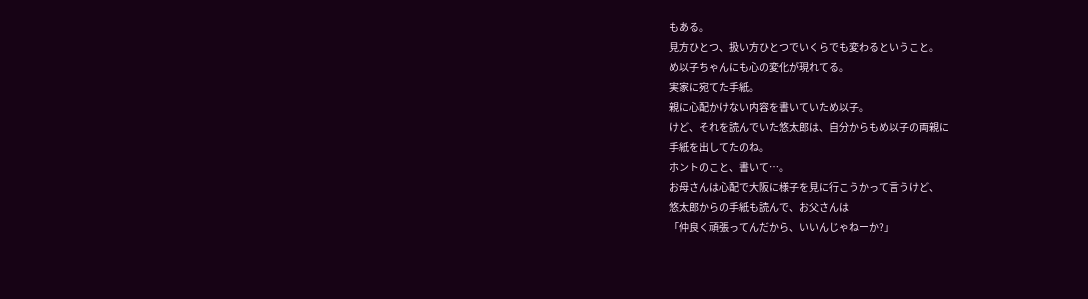もある。
見方ひとつ、扱い方ひとつでいくらでも変わるということ。
め以子ちゃんにも心の変化が現れてる。
実家に宛てた手紙。
親に心配かけない内容を書いていため以子。
けど、それを読んでいた悠太郎は、自分からもめ以子の両親に
手紙を出してたのね。
ホントのこと、書いて…。
お母さんは心配で大阪に様子を見に行こうかって言うけど、
悠太郎からの手紙も読んで、お父さんは
「仲良く頑張ってんだから、いいんじゃねーか?」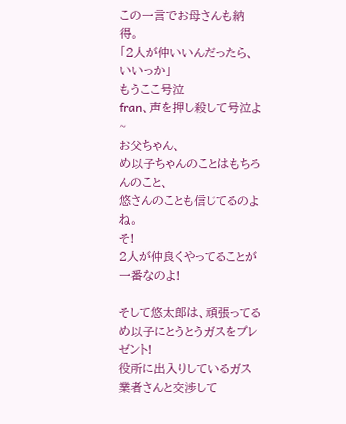この一言でお母さんも納得。
「2人が仲いいんだったら、いいっか」
もうここ号泣
fran、声を押し殺して号泣よ~
お父ちゃん、
め以子ちゃんのことはもちろんのこと、
悠さんのことも信じてるのよね。
そ!
2人が仲良くやってることが一番なのよ!

そして悠太郎は、頑張ってるめ以子にとうとうガスをプレゼント!
役所に出入りしているガス業者さんと交渉して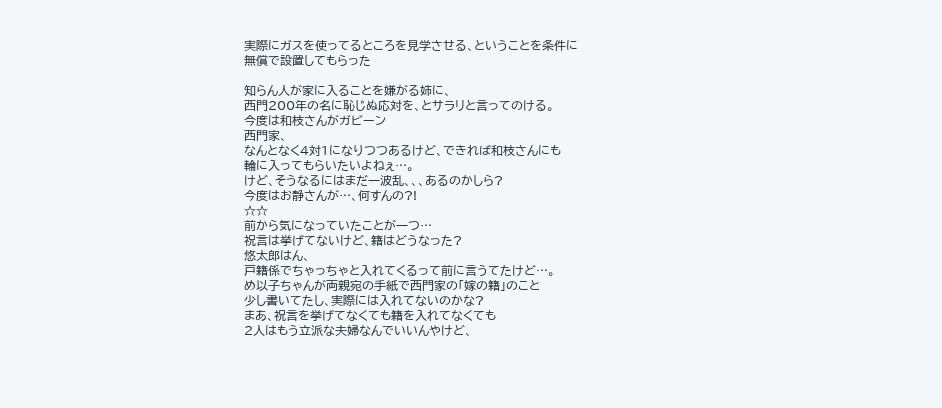実際にガスを使ってるところを見学させる、ということを条件に
無償で設置してもらった

知らん人が家に入ることを嫌がる姉に、
西門200年の名に恥じぬ応対を、とサラリと言ってのける。
今度は和枝さんがガビーン
西門家、
なんとなく4対1になりつつあるけど、できれば和枝さんにも
輪に入ってもらいたいよねぇ…。
けど、そうなるにはまだ一波乱、、、あるのかしら?
今度はお静さんが…、何すんの?!
☆☆
前から気になっていたことが一つ…
祝言は挙げてないけど、籍はどうなった?
悠太郎はん、
戸籍係でちゃっちゃと入れてくるって前に言うてたけど…。
め以子ちゃんが両親宛の手紙で西門家の「嫁の籍」のこと
少し書いてたし、実際には入れてないのかな?
まあ、祝言を挙げてなくても籍を入れてなくても
2人はもう立派な夫婦なんでいいんやけど、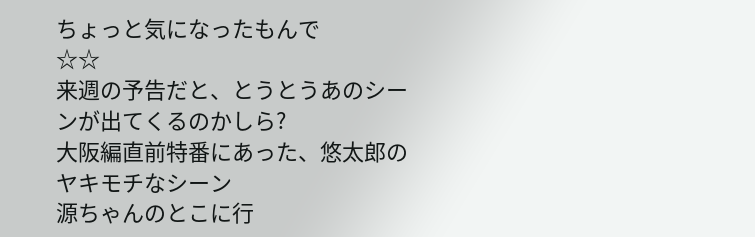ちょっと気になったもんで
☆☆
来週の予告だと、とうとうあのシーンが出てくるのかしら?
大阪編直前特番にあった、悠太郎のヤキモチなシーン
源ちゃんのとこに行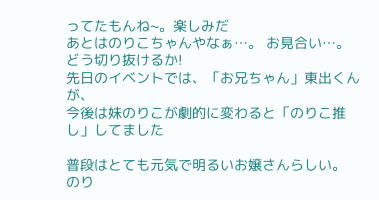ってたもんね~。楽しみだ
あとはのりこちゃんやなぁ…。 お見合い…。
どう切り抜けるか!
先日のイベントでは、「お兄ちゃん」東出くんが、
今後は妹のりこが劇的に変わると「のりこ推し」してました

普段はとても元気で明るいお嬢さんらしい。
のり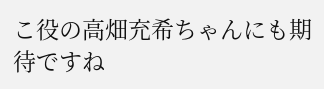こ役の高畑充希ちゃんにも期待ですね